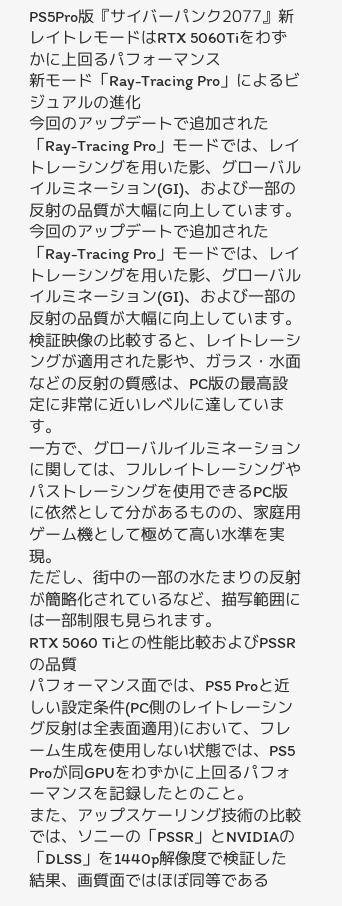PS5Pro版『サイバーパンク2077』新レイトレモードはRTX 5060Tiをわずかに上回るパフォーマンス
新モード「Ray-Tracing Pro」によるビジュアルの進化
今回のアップデートで追加された「Ray-Tracing Pro」モードでは、レイトレーシングを用いた影、グローバルイルミネーション(GI)、および一部の反射の品質が大幅に向上しています。
今回のアップデートで追加された「Ray-Tracing Pro」モードでは、レイトレーシングを用いた影、グローバルイルミネーション(GI)、および一部の反射の品質が大幅に向上しています。
検証映像の比較すると、レイトレーシングが適用された影や、ガラス・水面などの反射の質感は、PC版の最高設定に非常に近いレベルに達しています。
一方で、グローバルイルミネーションに関しては、フルレイトレーシングやパストレーシングを使用できるPC版に依然として分があるものの、家庭用ゲーム機として極めて高い水準を実現。
ただし、街中の一部の水たまりの反射が簡略化されているなど、描写範囲には一部制限も見られます。
RTX 5060 Tiとの性能比較およびPSSRの品質
パフォーマンス面では、PS5 Proと近しい設定条件(PC側のレイトレーシング反射は全表面適用)において、フレーム生成を使用しない状態では、PS5 Proが同GPUをわずかに上回るパフォーマンスを記録したとのこと。
また、アップスケーリング技術の比較では、ソニーの「PSSR」とNVIDIAの「DLSS」を1440p解像度で検証した結果、画質面ではほぼ同等である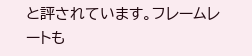と評されています。フレームレートも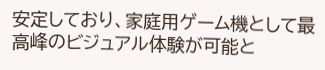安定しており、家庭用ゲーム機として最高峰のビジュアル体験が可能と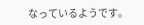なっているようです。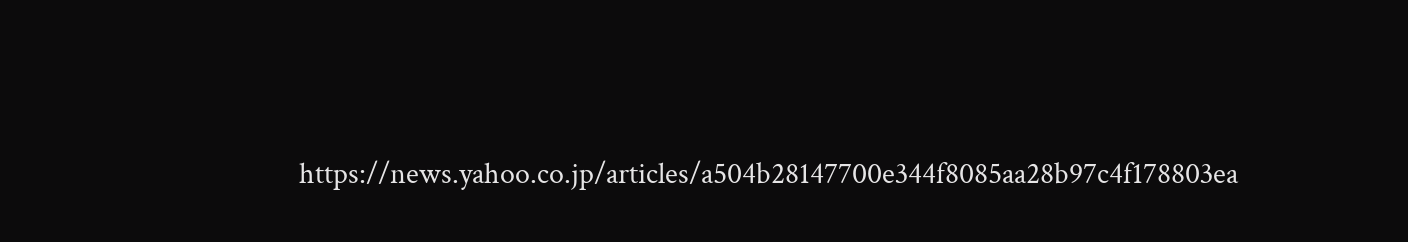https://news.yahoo.co.jp/articles/a504b28147700e344f8085aa28b97c4f178803ea